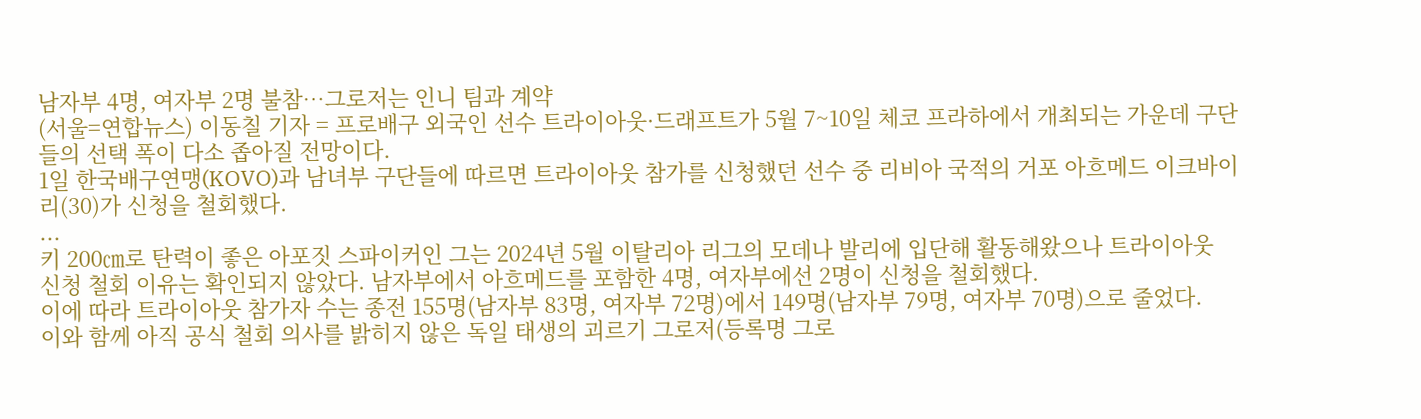남자부 4명, 여자부 2명 불참…그로저는 인니 팀과 계약
(서울=연합뉴스) 이동칠 기자 = 프로배구 외국인 선수 트라이아웃·드래프트가 5월 7~10일 체코 프라하에서 개최되는 가운데 구단들의 선택 폭이 다소 좁아질 전망이다.
1일 한국배구연맹(KOVO)과 남녀부 구단들에 따르면 트라이아웃 참가를 신청했던 선수 중 리비아 국적의 거포 아흐메드 이크바이리(30)가 신청을 철회했다.
...
키 200㎝로 탄력이 좋은 아포짓 스파이커인 그는 2024년 5월 이탈리아 리그의 모데나 발리에 입단해 활동해왔으나 트라이아웃 신청 철회 이유는 확인되지 않았다. 남자부에서 아흐메드를 포함한 4명, 여자부에선 2명이 신청을 철회했다.
이에 따라 트라이아웃 참가자 수는 종전 155명(남자부 83명, 여자부 72명)에서 149명(남자부 79명, 여자부 70명)으로 줄었다.
이와 함께 아직 공식 철회 의사를 밝히지 않은 독일 태생의 괴르기 그로저(등록명 그로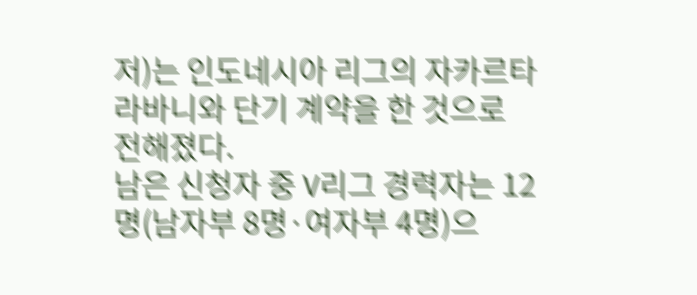저)는 인도네시아 리그의 자카르타 라바니와 단기 계약을 한 것으로 전해졌다.
남은 신청자 중 V리그 경력자는 12명(남자부 8명·여자부 4명)으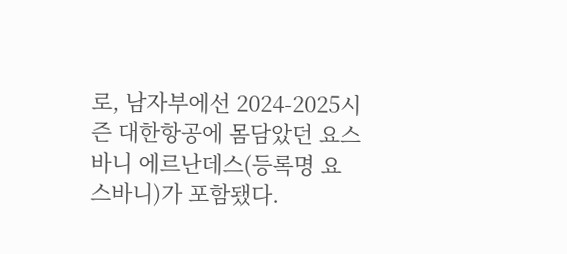로, 남자부에선 2024-2025시즌 대한항공에 몸담았던 요스바니 에르난데스(등록명 요스바니)가 포함됐다.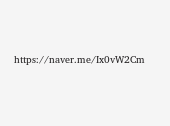https://naver.me/Ix0vW2Cm